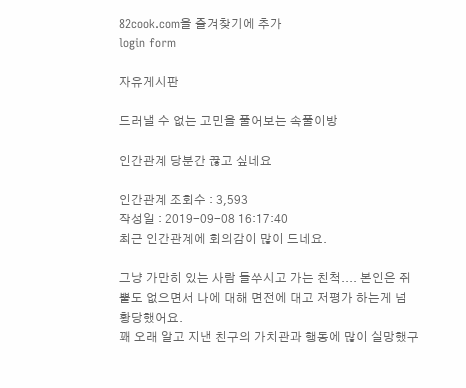82cook.com을 즐겨찾기에 추가
login form

자유게시판

드러낼 수 없는 고민을 풀어보는 속풀이방

인간관계 당분간 끊고 싶네요

인간관계 조회수 : 3,593
작성일 : 2019-09-08 16:17:40
최근 인간관계에 회의감이 많이 드네요.

그냥 가만히 있는 사람 들쑤시고 가는 친척.... 본인은 쥐뿔도 없으면서 나에 대해 면전에 대고 저평가 하는게 넘 황당했어요.
꽤 오래 알고 지낸 친구의 가치관과 행동에 많이 실망했구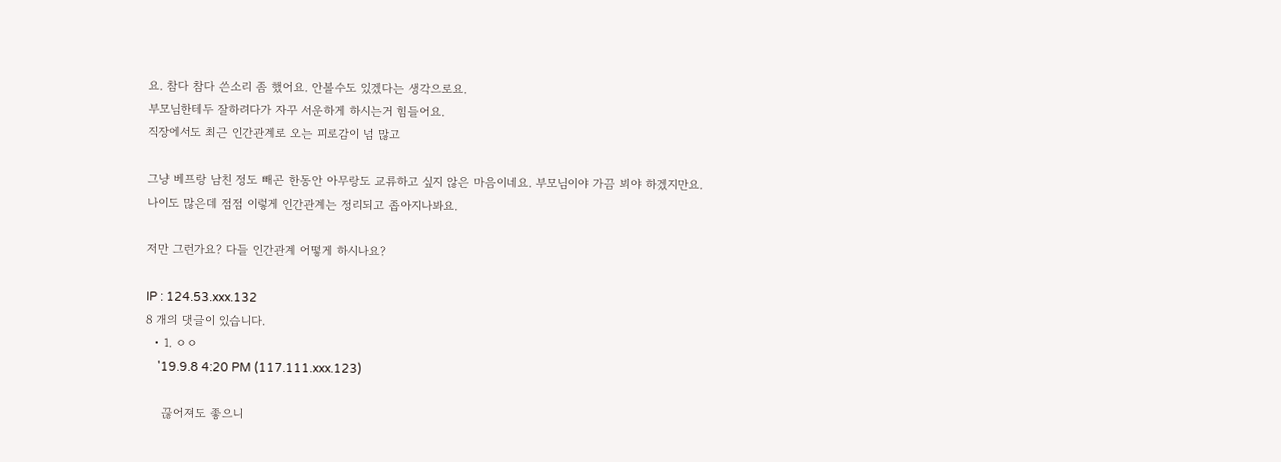요. 참다 참다 쓴소리 좀 했어요. 안볼수도 있겠다는 생각으로요.
부모님한테두 잘하려다가 자꾸 서운하게 하시는거 힘들어요.
직장에서도 최근 인간관계로 오는 피로감이 넘 많고

그냥 베프랑 남친 정도 빼곤 한동안 아무랑도 교류하고 싶지 않은 마음이네요. 부모님이야 가끔 뵈야 하겠지만요.
나이도 많은데 점점 이렇게 인간관계는 정리되고 좁아지나봐요.

저만 그런가요? 다들 인간관계 어떻게 하시나요?

IP : 124.53.xxx.132
8 개의 댓글이 있습니다.
  • 1. ㅇㅇ
    '19.9.8 4:20 PM (117.111.xxx.123)

    끊어져도 좋으니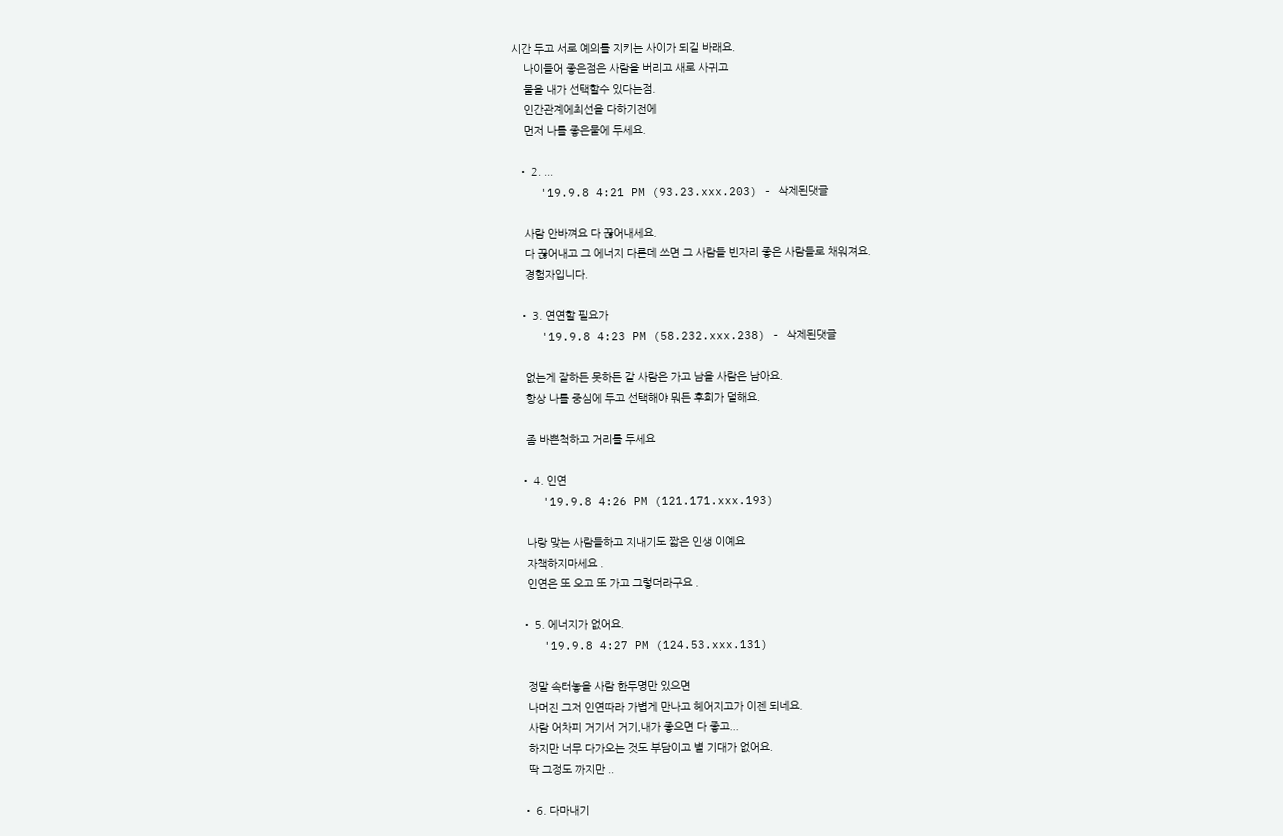시간 두고 서로 예의를 지키는 사이가 되길 바래요.
    나이들어 좋은점은 사람을 버리고 새로 사귀고
    물을 내가 선택할수 있다는점.
    인간관계에최선을 다하기전에
    먼저 나를 좋은물에 두세요.

  • 2. ...
    '19.9.8 4:21 PM (93.23.xxx.203) - 삭제된댓글

    사람 안바껴요 다 끊어내세요.
    다 끊어내고 그 에너지 다른데 쓰면 그 사람들 빈자리 좋은 사람들로 채워져요.
    경험자입니다.

  • 3. 연연할 필요가
    '19.9.8 4:23 PM (58.232.xxx.238) - 삭제된댓글

    없는게 잘하든 못하든 갈 사람은 가고 남을 사람은 남아요.
    항상 나를 중심에 두고 선택해야 뭐든 후회가 덜해요.

    좀 바쁜척하고 거리를 두세요

  • 4. 인연
    '19.9.8 4:26 PM (121.171.xxx.193)

    나랑 맞는 사람들하고 지내기도 짧은 인생 이예요
    자책하지마세요 .
    인연은 또 오고 또 가고 그렇더라구요 .

  • 5. 에너지가 없어요.
    '19.9.8 4:27 PM (124.53.xxx.131)

    정말 속터놓을 사람 한두명만 있으면
    나머진 그저 인연따라 가볍게 만나고 헤어지고가 이젠 되네요.
    사람 어차피 거기서 거기,내가 좋으면 다 좋고...
    하지만 너무 다가오는 것도 부담이고 별 기대가 없어요.
    딱 그정도 까지만 ..

  • 6. 다마내기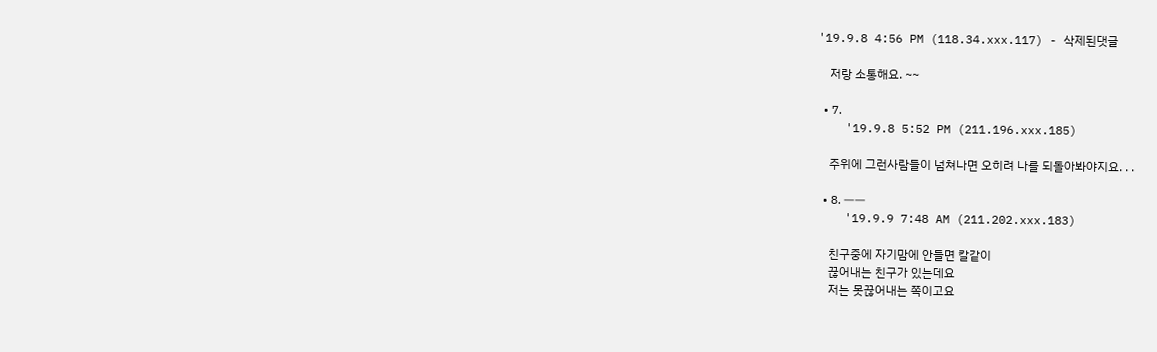'19.9.8 4:56 PM (118.34.xxx.117) - 삭제된댓글

    저랑 소통해요. ~~

  • 7.
    '19.9.8 5:52 PM (211.196.xxx.185)

    주위에 그런사람들이 넘쳐나면 오히려 나를 되돌아봐야지요. . .

  • 8. ㅡㅡ
    '19.9.9 7:48 AM (211.202.xxx.183)

    친구중에 자기맘에 안들면 칼같이
    끊어내는 친구가 있는데요
    저는 못끊어내는 쪽이고요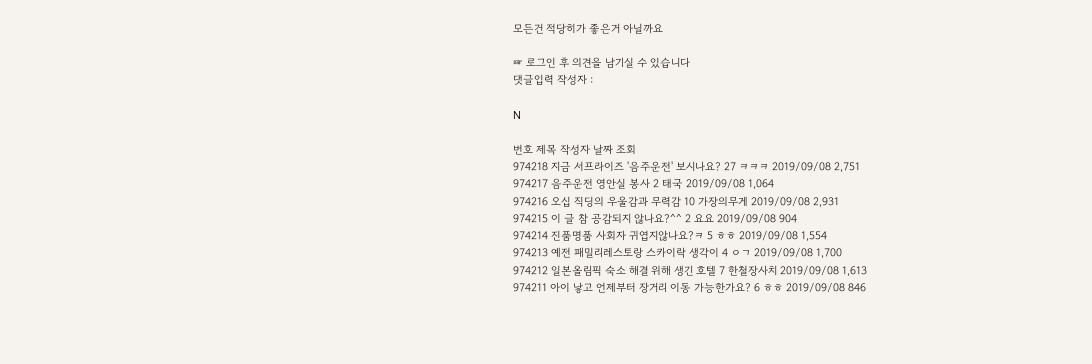모든건 적당히가 좋은거 아닐까요

☞ 로그인 후 의견을 남기실 수 있습니다
댓글입력 작성자 :

N

번호 제목 작성자 날짜 조회
974218 지금 서프라이즈 '음주운전' 보시나요? 27 ㅋㅋㅋ 2019/09/08 2,751
974217 음주운전 영안실 봉사 2 태국 2019/09/08 1,064
974216 오십 직딩의 우울감과 무력감 10 가장의무게 2019/09/08 2,931
974215 이 글 참 공감되지 않나요?^^ 2 요요 2019/09/08 904
974214 진품명품 사회자 귀엽지않나요?ㅋ 5 ㅎㅎ 2019/09/08 1,554
974213 예전 패밀리레스토랑 스카이락 생각이 4 ㅇㄱ 2019/09/08 1,700
974212 일본올림픽 숙소 해결 위해 생긴 호텔 7 한철장사치 2019/09/08 1,613
974211 아이 낳고 언제부터 장거리 이동 가능한가요? 6 ㅎㅎ 2019/09/08 846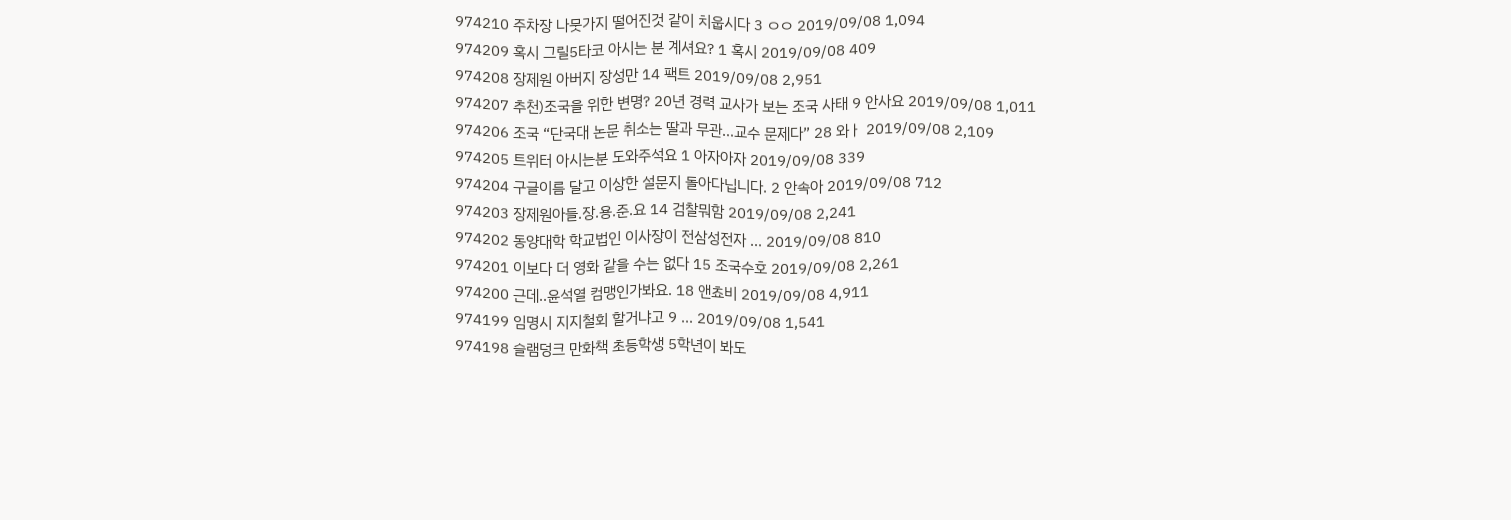974210 주차장 나뭇가지 떨어진것 같이 치웁시다 3 ㅇㅇ 2019/09/08 1,094
974209 혹시 그릴5타코 아시는 분 계셔요? 1 혹시 2019/09/08 409
974208 장제원 아버지 장성만 14 팩트 2019/09/08 2,951
974207 추천)조국을 위한 변명? 20년 경력 교사가 보는 조국 사태 9 안사요 2019/09/08 1,011
974206 조국 “단국대 논문 취소는 딸과 무관…교수 문제다” 28 와ㅏ 2019/09/08 2,109
974205 트위터 아시는분 도와주석요 1 아자아자 2019/09/08 339
974204 구글이름 달고 이상한 설문지 돌아다닙니다. 2 안속아 2019/09/08 712
974203 장제원아들.장.용.준.요 14 검찰뭐함 2019/09/08 2,241
974202 동양대학 학교법인 이사장이 전삼성전자 ... 2019/09/08 810
974201 이보다 더 영화 같을 수는 없다 15 조국수호 2019/09/08 2,261
974200 근데..윤석열 컴맹인가봐요. 18 앤쵸비 2019/09/08 4,911
974199 임명시 지지철회 할거냐고 9 ... 2019/09/08 1,541
974198 슬램덩크 만화책 초등학생 5학년이 봐도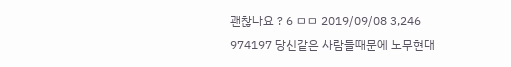괜찮나요 ? 6 ㅁㅁ 2019/09/08 3,246
974197 당신같은 사람들때문에 노무현대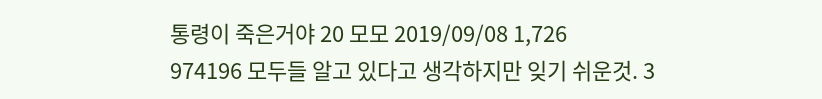통령이 죽은거야 20 모모 2019/09/08 1,726
974196 모두들 알고 있다고 생각하지만 잊기 쉬운것. 3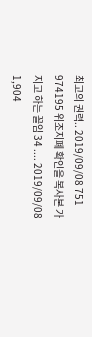최고의 권력.. 2019/09/08 751
974195 위조지폐 확인을 복사본 가지고 하는 꼴임 34 .... 2019/09/08 1,904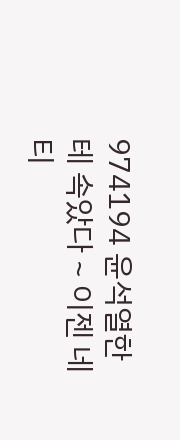974194 윤석열한테 속았다 ~ 이젠 네티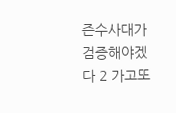즌수사대가 검증해야겠다 2 가고또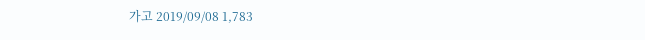가고 2019/09/08 1,783